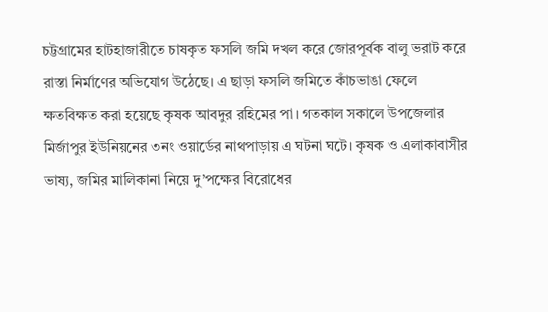চট্টগ্রামের হাটহাজারীতে চাষকৃত ফসলি জমি দখল করে জোরপূর্বক বালু ভরাট করে রাস্তা নির্মাণের অভিযোগ উঠেছে। এ ছাড়া ফসলি জমিতে কাঁচভাঙা ফেলে ক্ষতবিক্ষত করা হয়েছে কৃষক আবদুর রহিমের পা। গতকাল সকালে উপজেলার মির্জাপুর ইউনিয়নের ৩নং ওয়ার্ডের নাথপাড়ায় এ ঘটনা ঘটে। কৃষক ও এলাকাবাসীর ভাষ্য, জমির মালিকানা নিয়ে দু’পক্ষের বিরোধের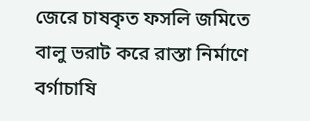জেরে চাষকৃত ফসলি জমিতে বালু ভরাট করে রাস্তা নির্মাণে বর্গাচাষি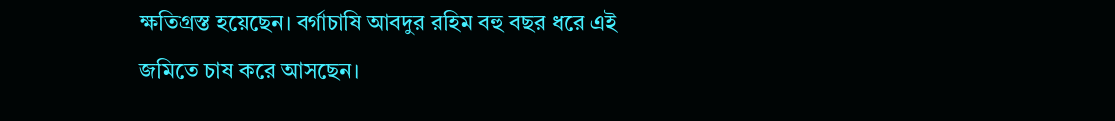ক্ষতিগ্রস্ত হয়েছেন। বর্গাচাষি আবদুর রহিম বহু বছর ধরে এই জমিতে চাষ করে আসছেন।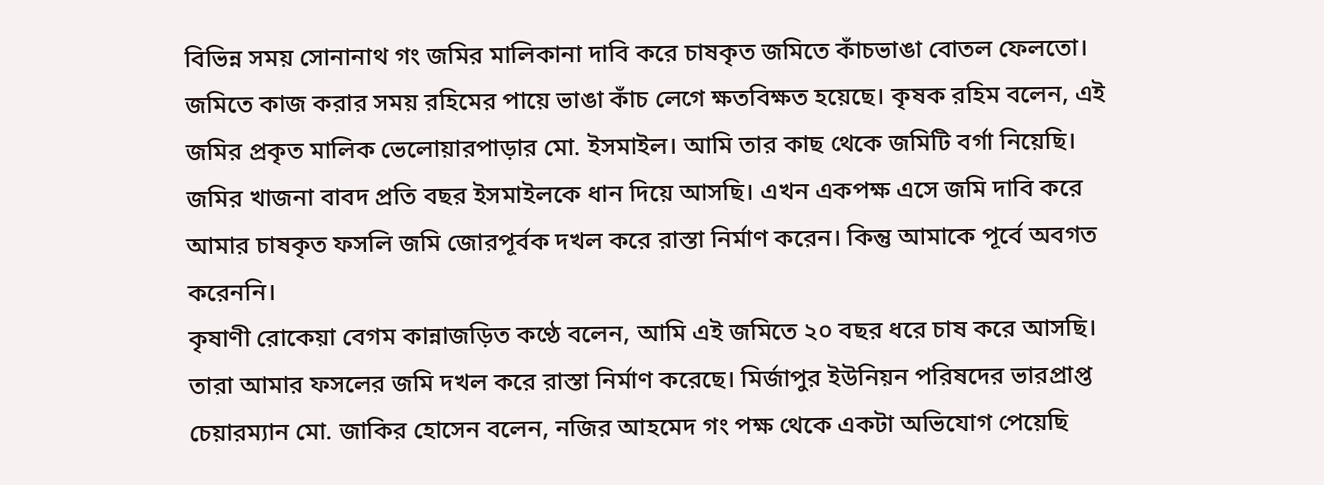বিভিন্ন সময় সোনানাথ গং জমির মালিকানা দাবি করে চাষকৃত জমিতে কাঁচভাঙা বোতল ফেলতো। জমিতে কাজ করার সময় রহিমের পায়ে ভাঙা কাঁচ লেগে ক্ষতবিক্ষত হয়েছে। কৃষক রহিম বলেন, এই জমির প্রকৃত মালিক ভেলোয়ারপাড়ার মো. ইসমাইল। আমি তার কাছ থেকে জমিটি বর্গা নিয়েছি। জমির খাজনা বাবদ প্রতি বছর ইসমাইলকে ধান দিয়ে আসছি। এখন একপক্ষ এসে জমি দাবি করে আমার চাষকৃত ফসলি জমি জোরপূর্বক দখল করে রাস্তা নির্মাণ করেন। কিন্তু আমাকে পূর্বে অবগত করেননি।
কৃষাণী রোকেয়া বেগম কান্নাজড়িত কণ্ঠে বলেন, আমি এই জমিতে ২০ বছর ধরে চাষ করে আসছি। তারা আমার ফসলের জমি দখল করে রাস্তা নির্মাণ করেছে। মির্জাপুর ইউনিয়ন পরিষদের ভারপ্রাপ্ত চেয়ারম্যান মো. জাকির হোসেন বলেন, নজির আহমেদ গং পক্ষ থেকে একটা অভিযোগ পেয়েছি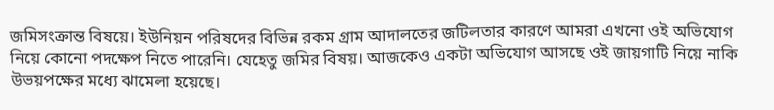জমিসংক্রান্ত বিষয়ে। ইউনিয়ন পরিষদের বিভিন্ন রকম গ্রাম আদালতের জটিলতার কারণে আমরা এখনো ওই অভিযোগ নিয়ে কোনো পদক্ষেপ নিতে পারেনি। যেহেতু জমির বিষয়। আজকেও একটা অভিযোগ আসছে ওই জায়গাটি নিয়ে নাকি উভয়পক্ষের মধ্যে ঝামেলা হয়েছে।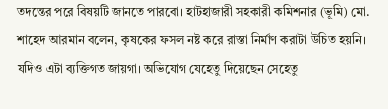তদন্তের পরে বিষয়টি জানতে পারবো। হাটহাজারী সহকারী কমিশনার (ভূমি) মো. শাহেদ আরমান বলেন, কৃষকের ফসল নষ্ট করে রাস্তা নির্মাণ করাটা উচিত হয়নি। যদিও এটা ব্যক্তিগত জায়গা। অভিযোগ যেহেতু দিয়েছেন সেহেতু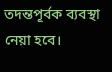তদন্তপূর্বক ব্যবস্থা নেয়া হবে।